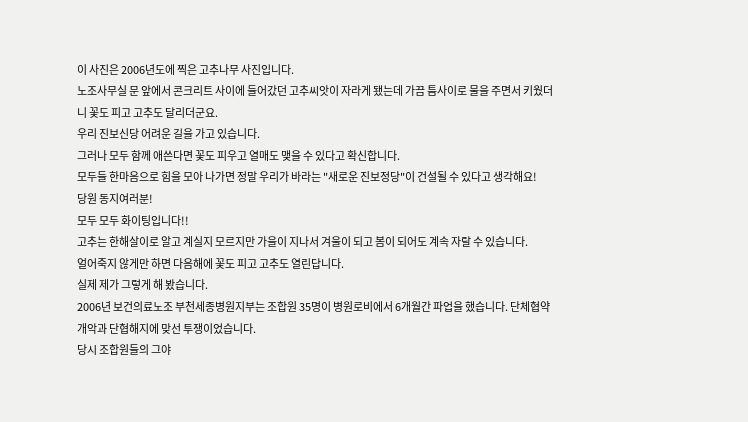이 사진은 2006년도에 찍은 고추나무 사진입니다.
노조사무실 문 앞에서 콘크리트 사이에 들어갔던 고추씨앗이 자라게 됐는데 가끔 틈사이로 물을 주면서 키웠더니 꽃도 피고 고추도 달리더군요.
우리 진보신당 어려운 길을 가고 있습니다.
그러나 모두 함께 애쓴다면 꽃도 피우고 열매도 맺을 수 있다고 확신합니다.
모두들 한마음으로 힘을 모아 나가면 정말 우리가 바라는 "새로운 진보정당"이 건설될 수 있다고 생각해요!
당원 동지여러분!
모두 모두 화이팅입니다!!
고추는 한해살이로 알고 계실지 모르지만 가을이 지나서 겨울이 되고 봄이 되어도 계속 자랄 수 있습니다.
얼어죽지 않게만 하면 다음해에 꽃도 피고 고추도 열린답니다.
실제 제가 그렇게 해 봤습니다.
2006년 보건의료노조 부천세종병원지부는 조합원 35명이 병원로비에서 6개월간 파업을 했습니다. 단체협약 개악과 단협해지에 맞선 투쟁이었습니다.
당시 조합원들의 그야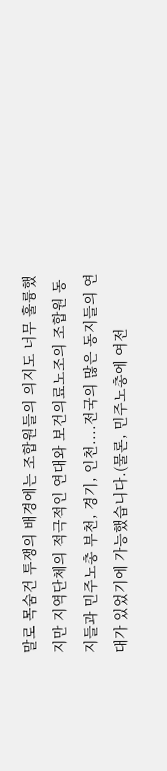말로 목숨건 투쟁의 배경에는 조합원들의 의지도 너무 훌륭했지만 지역단체의 적극적인 연대와 보건의료노조의 조합원 동지들과 민주노총 부천, 경기, 인천....전국의 많은 동지들의 연대가 있었기에 가능했습니다.(물론, 민주노총에 여전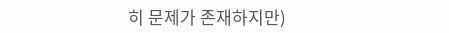히 문제가 존재하지만)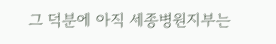그 덕분에 아직 세종병원지부는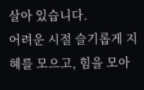살아 있습니다.
어려운 시절 슬기롭게 지혜를 모으고, 힘을 모아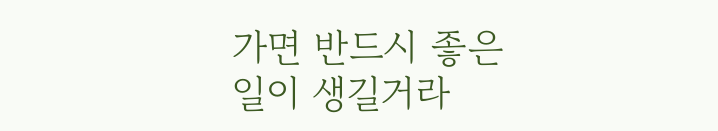가면 반드시 좋은 일이 생길거라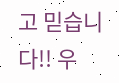고 믿습니다!! 우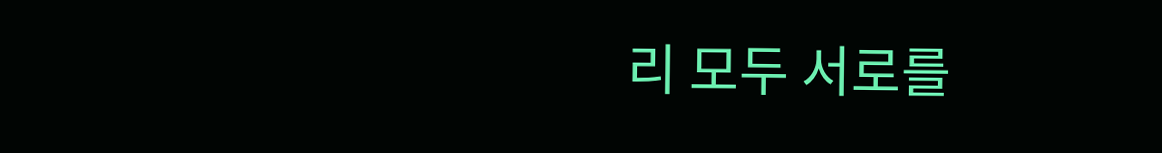리 모두 서로를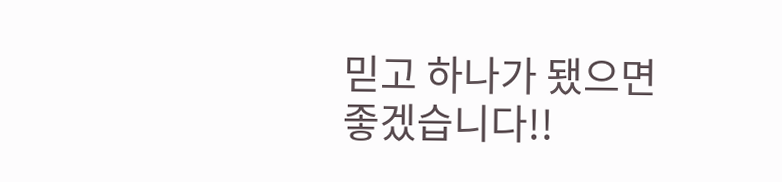믿고 하나가 됐으면 좋겠습니다!!